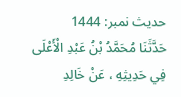حدیث نمبر: 1444
حَدَّثَنَا مُحَمَّدُ بْنُ عَبْدِ الْأَعْلَى فِي حَدِيثِهِ ، عَنْ خَالِدِ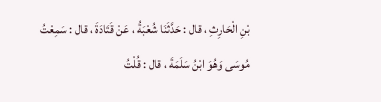بْنِ الْحَارِثِ ، قال : حَدَّثَنَا شُعْبَةُ ، عَنْ قَتَادَةَ ، قال : سَمِعْتُ مُوسَى وَهُوَ ابْنُ سَلَمَةَ ، قال : قُلْتُ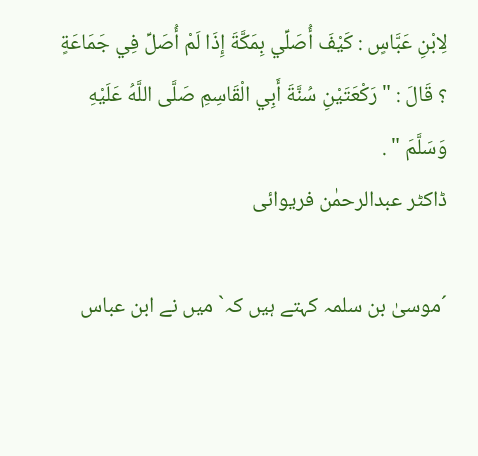لِابْنِ عَبَّاسٍ : كَيْفَ أُصَلِّي بِمَكَّةَ إِذَا لَمْ أُصَلِّ فِي جَمَاعَةٍ ؟ قَالَ : " رَكْعَتَيْنِ سُنَّةَ أَبِي الْقَاسِمِ صَلَّى اللَّهُ عَلَيْهِ وَسَلَّمَ " .
ڈاکٹر عبدالرحمٰن فریوائی

´موسیٰ بن سلمہ کہتے ہیں کہ` میں نے ابن عباس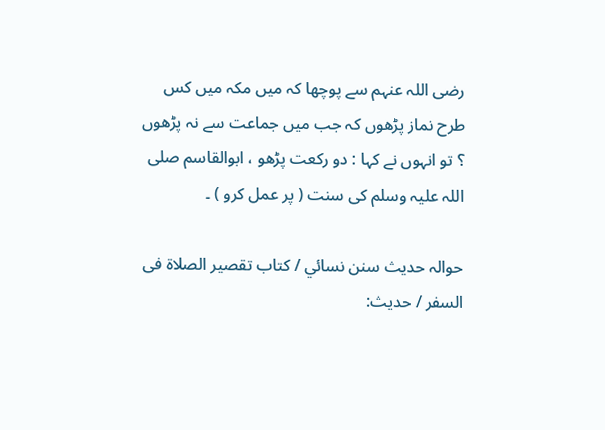رضی اللہ عنہم سے پوچھا کہ میں مکہ میں کس طرح نماز پڑھوں کہ جب میں جماعت سے نہ پڑھوں ؟ تو انہوں نے کہا : دو رکعت پڑھو ، ابوالقاسم صلی اللہ علیہ وسلم کی سنت ( پر عمل کرو ) ۔

حوالہ حدیث سنن نسائي / كتاب تقصير الصلاة فى السفر / حدیث: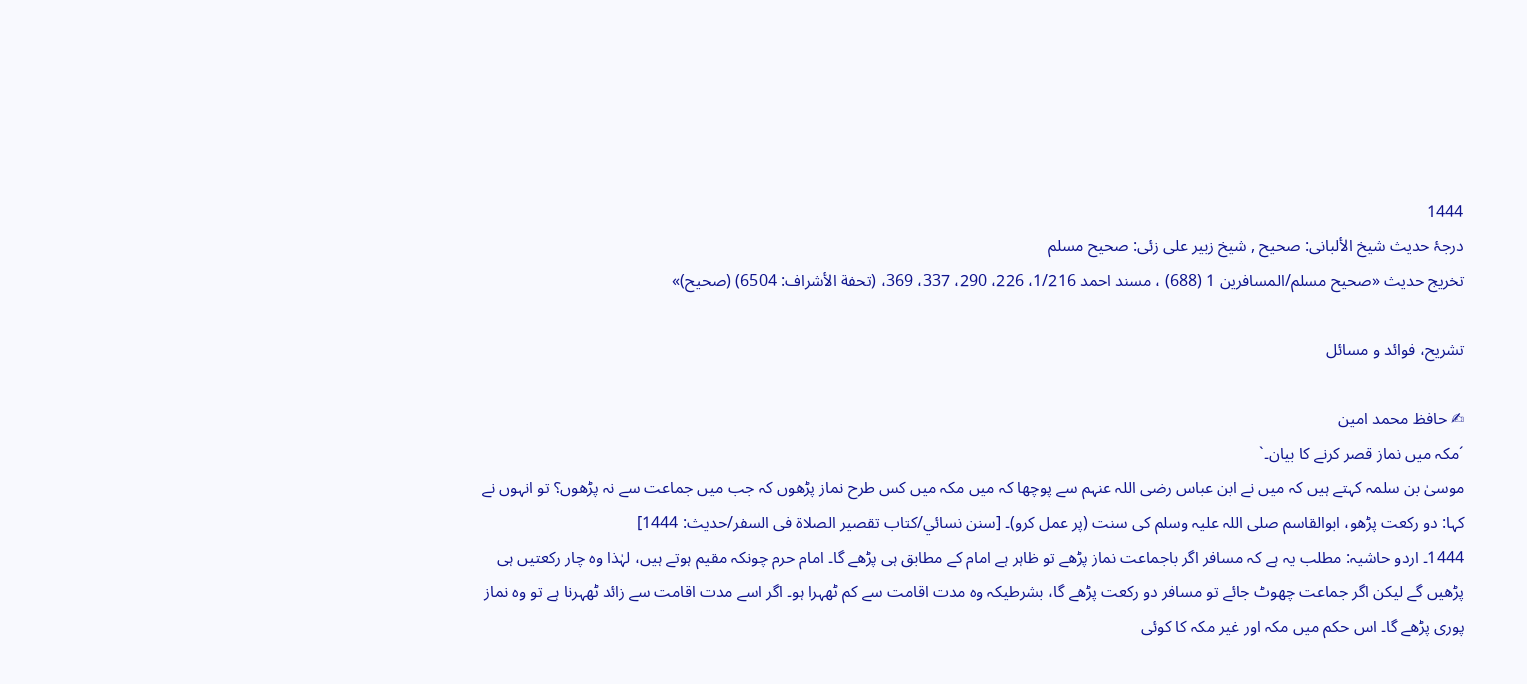1444
درجۂ حدیث شیخ الألبانی: صحيح , شیخ زبیر علی زئی: صحيح مسلم
تخریج حدیث «صحیح مسلم/المسافرین 1 (688) ، مسند احمد 1/216، 226، 290، 337، 369، (تحفة الأشراف: 6504) (صحیح)»

تشریح، فوائد و مسائل

✍ حافظ محمد امین
´مکہ میں نماز قصر کرنے کا بیان۔`
موسیٰ بن سلمہ کہتے ہیں کہ میں نے ابن عباس رضی اللہ عنہم سے پوچھا کہ میں مکہ میں کس طرح نماز پڑھوں کہ جب میں جماعت سے نہ پڑھوں؟ تو انہوں نے کہا: دو رکعت پڑھو، ابوالقاسم صلی اللہ علیہ وسلم کی سنت (پر عمل کرو)۔ [سنن نسائي/كتاب تقصير الصلاة فى السفر/حدیث: 1444]
1444۔ اردو حاشیہ: مطلب یہ ہے کہ مسافر اگر باجماعت نماز پڑھے تو ظاہر ہے امام کے مطابق ہی پڑھے گا۔ امام حرم چونکہ مقیم ہوتے ہیں، لہٰذا وہ چار رکعتیں ہی پڑھیں گے لیکن اگر جماعت چھوٹ جائے تو مسافر دو رکعت پڑھے گا، بشرطیکہ وہ مدت اقامت سے کم ٹھہرا ہو۔ اگر اسے مدت اقامت سے زائد ٹھہرنا ہے تو وہ نماز پوری پڑھے گا۔ اس حکم میں مکہ اور غیر مکہ کا کوئی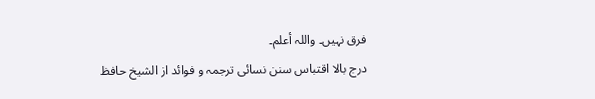فرق نہیں۔ واللہ أعلم۔
درج بالا اقتباس سنن نسائی ترجمہ و فوائد از الشیخ حافظ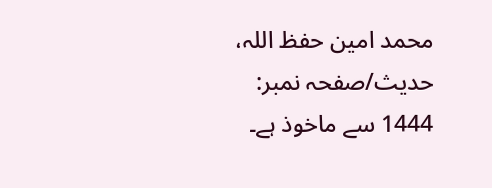محمد امین حفظ اللہ، حدیث/صفحہ نمبر: 1444 سے ماخوذ ہے۔